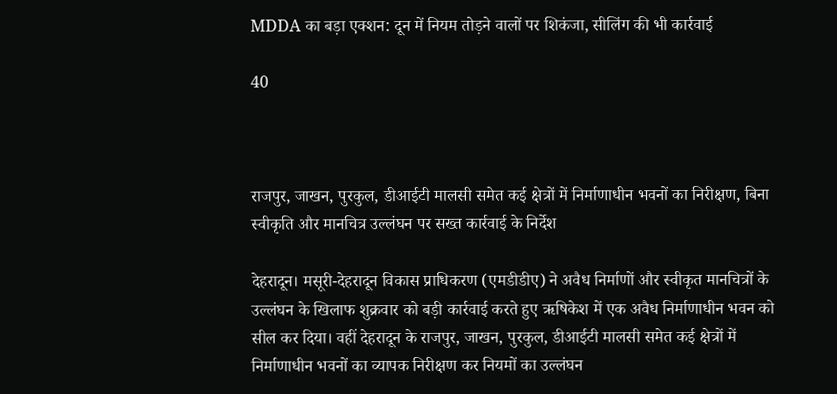MDDA का बड़ा एक्शन: दून में नियम तोड़ने वालों पर शिकंजा, सीलिंग की भी कार्रवाई

40



राजपुर, जाखन, पुरकुल, डीआईटी मालसी समेत कई क्षेत्रों में निर्माणाधीन भवनों का निरीक्षण, बिना स्वीकृति और मानचित्र उल्लंघन पर सख्त कार्रवाई के निर्देश

देहरादून। मसूरी-देहरादून विकास प्राधिकरण (एमडीडीए) ने अवैध निर्माणों और स्वीकृत मानचित्रों के उल्लंघन के खिलाफ शुक्रवार को बड़ी कार्रवाई करते हुए ऋषिकेश में एक अवैध निर्माणाधीन भवन को सील कर दिया। वहीं देहरादून के राजपुर, जाखन, पुरकुल, डीआईटी मालसी समेत कई क्षेत्रों में निर्माणाधीन भवनों का व्यापक निरीक्षण कर नियमों का उल्लंघन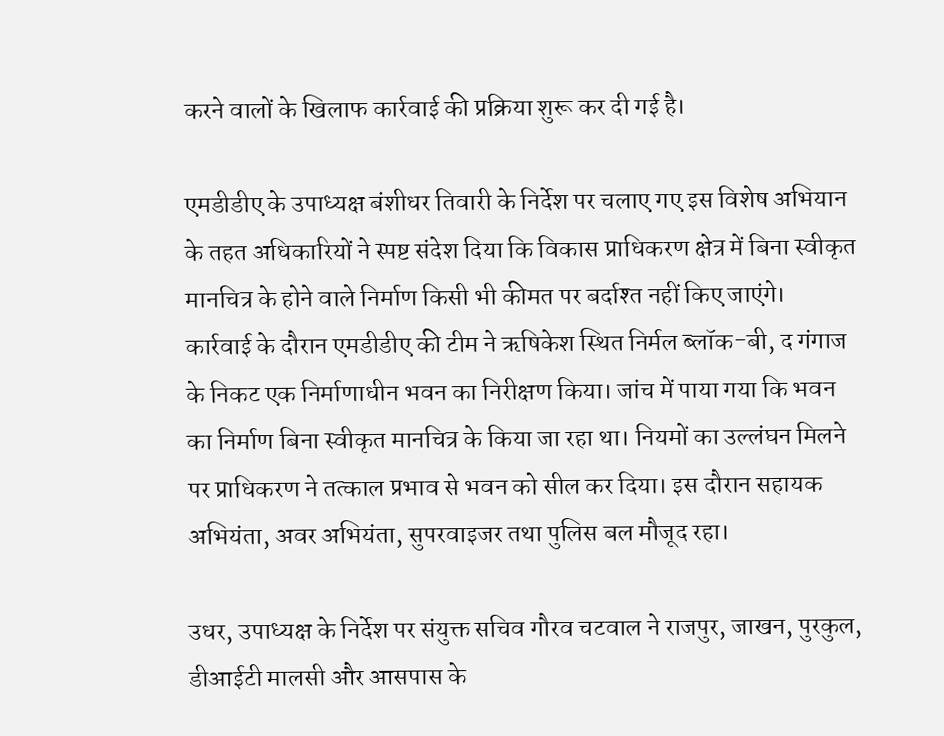करने वालों के खिलाफ कार्रवाई की प्रक्रिया शुरू कर दी गई है।

एमडीडीए के उपाध्यक्ष बंशीधर तिवारी के निर्देश पर चलाए गए इस विशेष अभियान के तहत अधिकारियों ने स्पष्ट संदेश दिया कि विकास प्राधिकरण क्षेत्र में बिना स्वीकृत मानचित्र के होने वाले निर्माण किसी भी कीमत पर बर्दाश्त नहीं किए जाएंगे।
कार्रवाई के दौरान एमडीडीए की टीम ने ऋषिकेश स्थित निर्मल ब्लॉक-बी, द गंगाज के निकट एक निर्माणाधीन भवन का निरीक्षण किया। जांच में पाया गया कि भवन का निर्माण बिना स्वीकृत मानचित्र के किया जा रहा था। नियमों का उल्लंघन मिलने पर प्राधिकरण ने तत्काल प्रभाव से भवन को सील कर दिया। इस दौरान सहायक अभियंता, अवर अभियंता, सुपरवाइजर तथा पुलिस बल मौजूद रहा।

उधर, उपाध्यक्ष के निर्देश पर संयुक्त सचिव गौरव चटवाल ने राजपुर, जाखन, पुरकुल, डीआईटी मालसी और आसपास के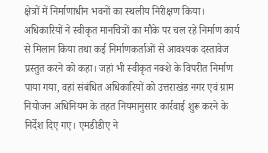क्षेत्रों में निर्माणाधीन भवनों का स्थलीय निरीक्षण किया। अधिकारियों ने स्वीकृत मानचित्रों का मौके पर चल रहे निर्माण कार्य से मिलान किया तथा कई निर्माणकर्ताओं से आवश्यक दस्तावेज प्रस्तुत करने को कहा। जहां भी स्वीकृत नक्शे के विपरीत निर्माण पाया गया, वहां संबंधित अधिकारियों को उत्तराखंड नगर एवं ग्राम नियोजन अधिनियम के तहत नियमानुसार कार्रवाई शुरू करने के निर्देश दिए गए। एमडीडीए ने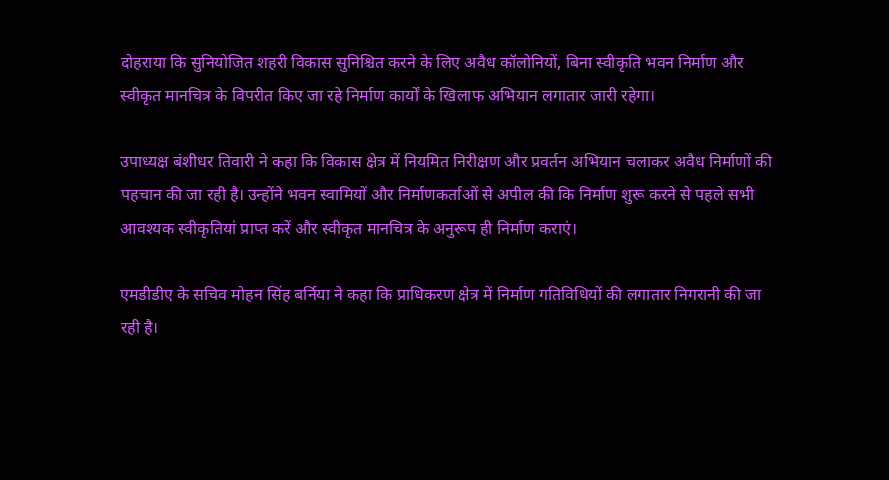दोहराया कि सुनियोजित शहरी विकास सुनिश्चित करने के लिए अवैध कॉलोनियों, बिना स्वीकृति भवन निर्माण और स्वीकृत मानचित्र के विपरीत किए जा रहे निर्माण कार्यों के खिलाफ अभियान लगातार जारी रहेगा।

उपाध्यक्ष बंशीधर तिवारी ने कहा कि विकास क्षेत्र में नियमित निरीक्षण और प्रवर्तन अभियान चलाकर अवैध निर्माणों की पहचान की जा रही है। उन्होंने भवन स्वामियों और निर्माणकर्ताओं से अपील की कि निर्माण शुरू करने से पहले सभी आवश्यक स्वीकृतियां प्राप्त करें और स्वीकृत मानचित्र के अनुरूप ही निर्माण कराएं।

एमडीडीए के सचिव मोहन सिंह बर्निया ने कहा कि प्राधिकरण क्षेत्र में निर्माण गतिविधियों की लगातार निगरानी की जा रही है।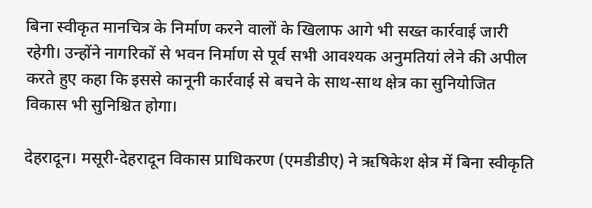बिना स्वीकृत मानचित्र के निर्माण करने वालों के खिलाफ आगे भी सख्त कार्रवाई जारी रहेगी। उन्होंने नागरिकों से भवन निर्माण से पूर्व सभी आवश्यक अनुमतियां लेने की अपील करते हुए कहा कि इससे कानूनी कार्रवाई से बचने के साथ-साथ क्षेत्र का सुनियोजित विकास भी सुनिश्चित होगा।

देहरादून। मसूरी-देहरादून विकास प्राधिकरण (एमडीडीए) ने ऋषिकेश क्षेत्र में बिना स्वीकृति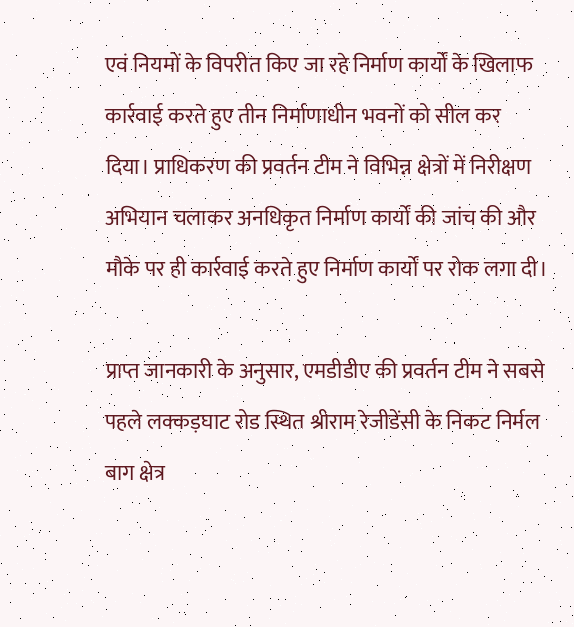एवं नियमों के विपरीत किए जा रहे निर्माण कार्यों के खिलाफ कार्रवाई करते हुए तीन निर्माणाधीन भवनों को सील कर दिया। प्राधिकरण की प्रवर्तन टीम ने विभिन्न क्षेत्रों में निरीक्षण अभियान चलाकर अनधिकृत निर्माण कार्यों की जांच की और मौके पर ही कार्रवाई करते हुए निर्माण कार्यों पर रोक लगा दी।

प्राप्त जानकारी के अनुसार, एमडीडीए की प्रवर्तन टीम ने सबसे पहले लक्कड़घाट रोड स्थित श्रीराम रेजीडेंसी के निकट निर्मल बाग क्षेत्र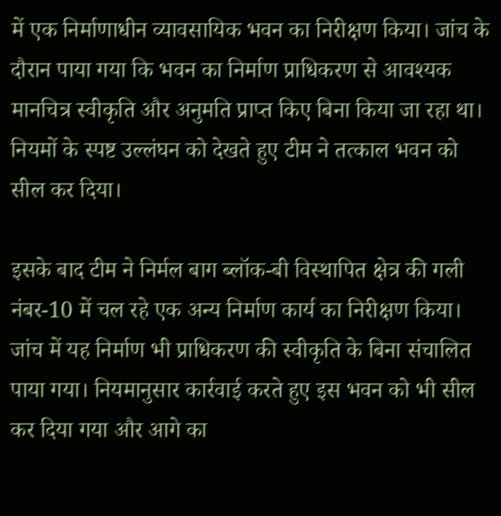में एक निर्माणाधीन व्यावसायिक भवन का निरीक्षण किया। जांच के दौरान पाया गया कि भवन का निर्माण प्राधिकरण से आवश्यक मानचित्र स्वीकृति और अनुमति प्राप्त किए बिना किया जा रहा था। नियमों के स्पष्ट उल्लंघन को देखते हुए टीम ने तत्काल भवन को सील कर दिया।

इसके बाद टीम ने निर्मल बाग ब्लॉक-बी विस्थापित क्षेत्र की गली नंबर-10 में चल रहे एक अन्य निर्माण कार्य का निरीक्षण किया। जांच में यह निर्माण भी प्राधिकरण की स्वीकृति के बिना संचालित पाया गया। नियमानुसार कार्रवाई करते हुए इस भवन को भी सील कर दिया गया और आगे का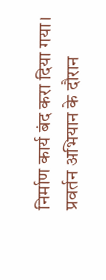निर्माण कार्य बंद करा दिया गया।
प्रवर्तन अभियान के दौरान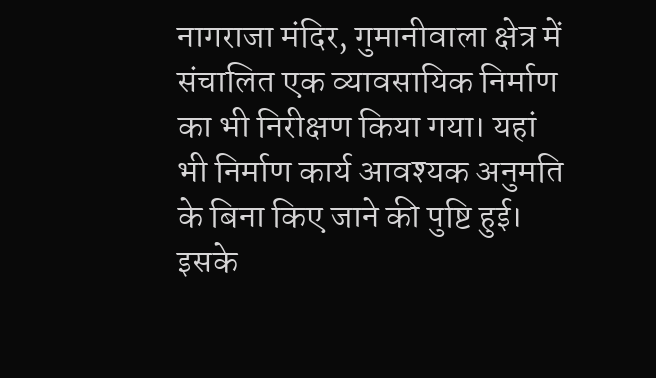नागराजा मंदिर, गुमानीवाला क्षेत्र में संचालित एक व्यावसायिक निर्माण का भी निरीक्षण किया गया। यहां भी निर्माण कार्य आवश्यक अनुमति के बिना किए जाने की पुष्टि हुई। इसके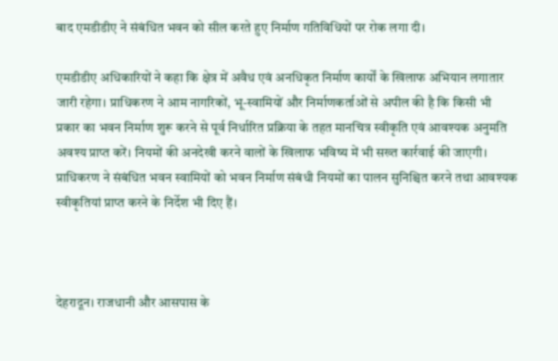बाद एमडीडीए ने संबंधित भवन को सील करते हुए निर्माण गतिविधियों पर रोक लगा दी।

एमडीडीए अधिकारियों ने कहा कि क्षेत्र में अवैध एवं अनधिकृत निर्माण कार्यों के खिलाफ अभियान लगातार जारी रहेगा। प्राधिकरण ने आम नागरिकों, भू-स्वामियों और निर्माणकर्ताओं से अपील की है कि किसी भी प्रकार का भवन निर्माण शुरू करने से पूर्व निर्धारित प्रक्रिया के तहत मानचित्र स्वीकृति एवं आवश्यक अनुमति अवश्य प्राप्त करें। नियमों की अनदेखी करने वालों के खिलाफ भविष्य में भी सख्त कार्रवाई की जाएगी।
प्राधिकरण ने संबंधित भवन स्वामियों को भवन निर्माण संबंधी नियमों का पालन सुनिश्चित करने तथा आवश्यक स्वीकृतियां प्राप्त करने के निर्देश भी दिए हैं।



देहरादून। राजधानी और आसपास के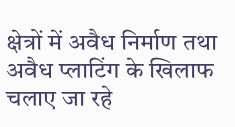क्षेत्रों में अवैध निर्माण तथा अवैध प्लाटिंग के खिलाफ चलाए जा रहे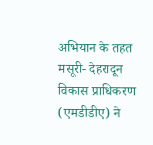अभियान के तहत मसूरी- देहरादून विकास प्राधिकरण (एमडीडीए) ने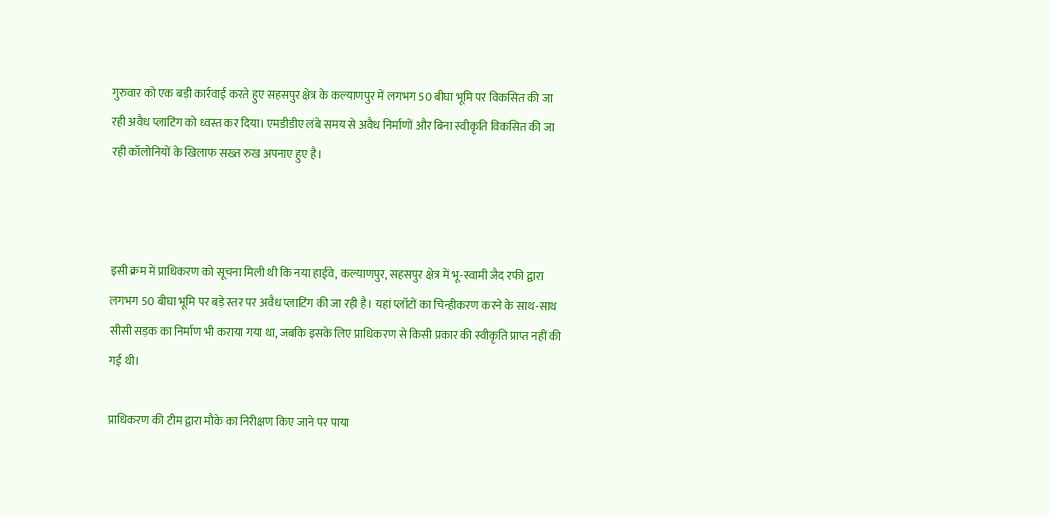गुरुवार को एक बड़ी कार्रवाई करते हुए सहसपुर क्षेत्र के कल्याणपुर में लगभग 50 बीघा भूमि पर विकसित की जा रही अवैध प्लाटिंग को ध्वस्त कर दिया। एमडीडीए लंबे समय से अवैध निर्माणों और बिना स्वीकृति विकसित की जा रही कॉलोनियों के खिलाफ सख्त रुख अपनाए हुए है।



इसी क्रम में प्राधिकरण को सूचना मिली थी कि नया हाईवे, कल्याणपुर, सहसपुर क्षेत्र में भू-स्वामी जैद रफी द्वारा लगभग 50 बीघा भूमि पर बड़े स्तर पर अवैध प्लाटिंग की जा रही है। यहां प्लॉटों का चिन्हीकरण करने के साथ-साथ सीसी सड़क का निर्माण भी कराया गया था, जबकि इसके लिए प्राधिकरण से किसी प्रकार की स्वीकृति प्राप्त नहीं की गई थी।

प्राधिकरण की टीम द्वारा मौके का निरीक्षण किए जाने पर पाया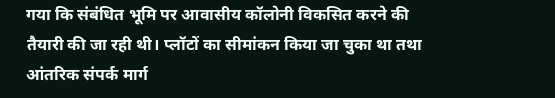गया कि संबंधित भूमि पर आवासीय कॉलोनी विकसित करने की तैयारी की जा रही थी। प्लॉटों का सीमांकन किया जा चुका था तथा आंतरिक संपर्क मार्ग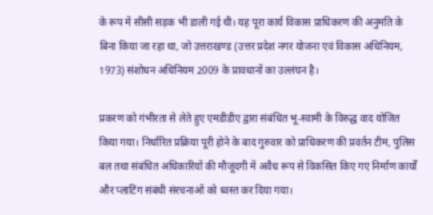के रूप में सीसी सड़क भी डाली गई थी। यह पूरा कार्य विकास प्राधिकरण की अनुमति के बिना किया जा रहा था, जो उत्तराखण्ड (उत्तर प्रदेश नगर योजना एवं विकास अधिनियम, 1973) संशोधन अधिनियम 2009 के प्रावधानों का उल्लंघन है।

प्रकरण को गंभीरता से लेते हुए एमडीडीए द्वारा संबंधित भू-स्वामी के विरुद्ध वाद योजित किया गया। निर्धारित प्रक्रिया पूरी होने के बाद गुरुवार को प्राधिकरण की प्रवर्तन टीम, पुलिस बल तथा संबंधित अधिकारियों की मौजूदगी में अवैध रूप से विकसित किए गए निर्माण कार्यों और प्लाटिंग संबंधी संरचनाओं को ध्वस्त कर दिया गया।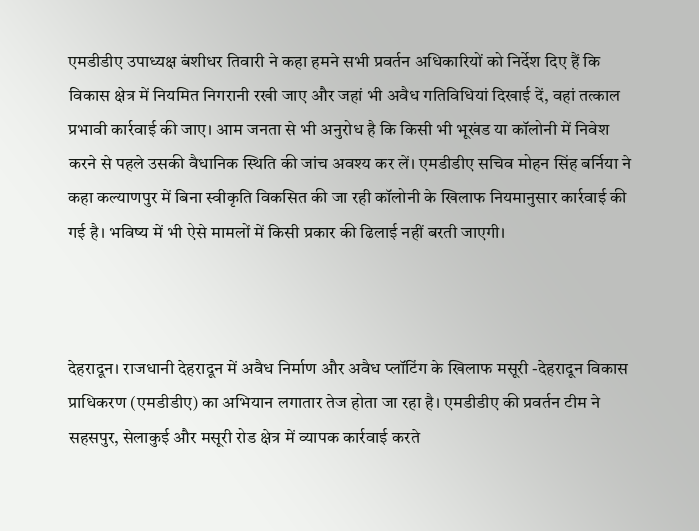एमडीडीए उपाध्यक्ष बंशीधर तिवारी ने कहा हमने सभी प्रवर्तन अधिकारियों को निर्देश दिए हैं कि विकास क्षेत्र में नियमित निगरानी रखी जाए और जहां भी अवैध गतिविधियां दिखाई दें, वहां तत्काल प्रभावी कार्रवाई की जाए। आम जनता से भी अनुरोध है कि किसी भी भूखंड या कॉलोनी में निवेश करने से पहले उसकी वैधानिक स्थिति की जांच अवश्य कर लें। एमडीडीए सचिव मोहन सिंह बर्निया ने कहा कल्याणपुर में बिना स्वीकृति विकसित की जा रही कॉलोनी के खिलाफ नियमानुसार कार्रवाई की गई है। भविष्य में भी ऐसे मामलों में किसी प्रकार की ढिलाई नहीं बरती जाएगी।



देहरादून। राजधानी देहरादून में अवैध निर्माण और अवैध प्लॉटिंग के खिलाफ मसूरी -देहरादून विकास प्राधिकरण (एमडीडीए) का अभियान लगातार तेज होता जा रहा है। एमडीडीए की प्रवर्तन टीम ने सहसपुर, सेलाकुई और मसूरी रोड क्षेत्र में व्यापक कार्रवाई करते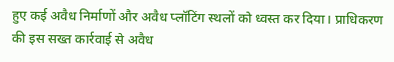हुए कई अवैध निर्माणों और अवैध प्लॉटिंग स्थलों को ध्वस्त कर दिया। प्राधिकरण की इस सख्त कार्रवाई से अवैध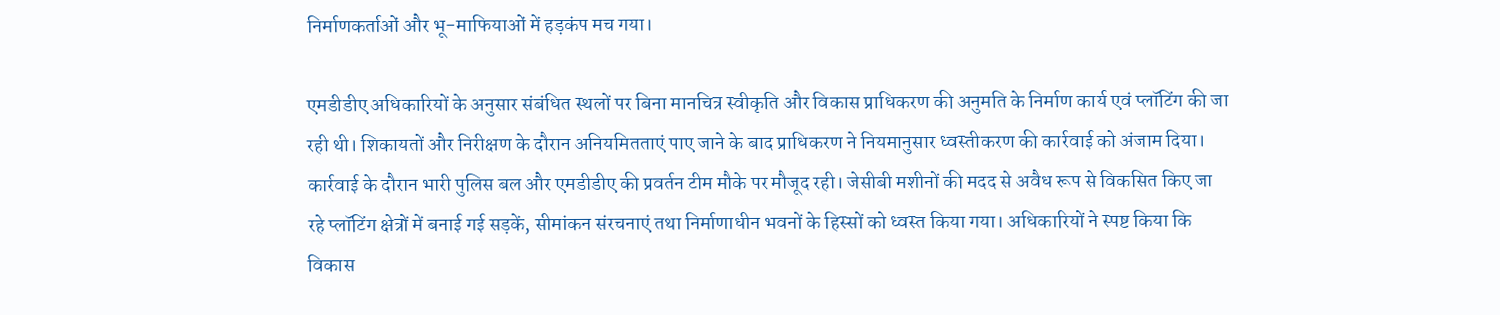निर्माणकर्ताओं और भू-माफियाओं में हड़कंप मच गया।

एमडीडीए अधिकारियों के अनुसार संबंधित स्थलों पर बिना मानचित्र स्वीकृति और विकास प्राधिकरण की अनुमति के निर्माण कार्य एवं प्लॉटिंग की जा रही थी। शिकायतों और निरीक्षण के दौरान अनियमितताएं पाए जाने के बाद प्राधिकरण ने नियमानुसार ध्वस्तीकरण की कार्रवाई को अंजाम दिया। कार्रवाई के दौरान भारी पुलिस बल और एमडीडीए की प्रवर्तन टीम मौके पर मौजूद रही। जेसीबी मशीनों की मदद से अवैध रूप से विकसित किए जा रहे प्लॉटिंग क्षेत्रों में बनाई गई सड़कें, सीमांकन संरचनाएं तथा निर्माणाधीन भवनों के हिस्सों को ध्वस्त किया गया। अधिकारियों ने स्पष्ट किया कि विकास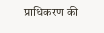प्राधिकरण की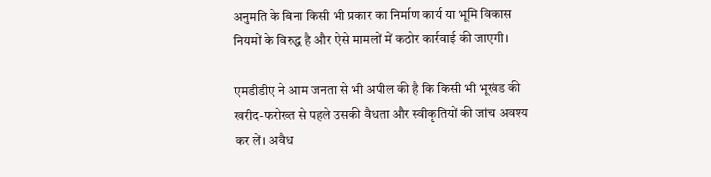अनुमति के बिना किसी भी प्रकार का निर्माण कार्य या भूमि विकास नियमों के विरुद्ध है और ऐसे मामलों में कठोर कार्रवाई की जाएगी।

एमडीडीए ने आम जनता से भी अपील की है कि किसी भी भूखंड की खरीद-फरोख्त से पहले उसकी वैधता और स्वीकृतियों की जांच अवश्य कर लें। अवैध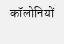कॉलोनियों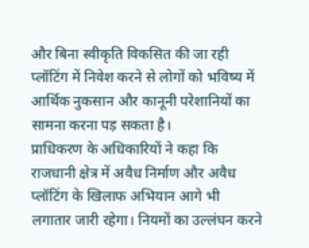और बिना स्वीकृति विकसित की जा रही प्लॉटिंग में निवेश करने से लोगों को भविष्य में आर्थिक नुकसान और कानूनी परेशानियों का सामना करना पड़ सकता है।
प्राधिकरण के अधिकारियों ने कहा कि राजधानी क्षेत्र में अवैध निर्माण और अवैध प्लॉटिंग के खिलाफ अभियान आगे भी लगातार जारी रहेगा। नियमों का उल्लंघन करने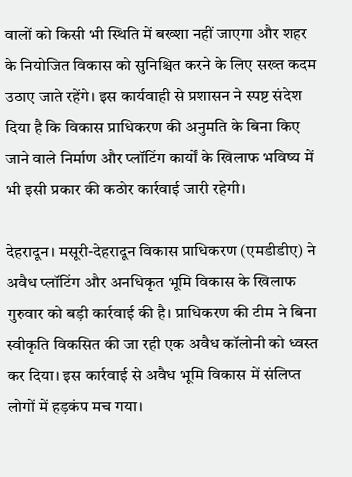वालों को किसी भी स्थिति में बख्शा नहीं जाएगा और शहर के नियोजित विकास को सुनिश्चित करने के लिए सख्त कदम उठाए जाते रहेंगे। इस कार्यवाही से प्रशासन ने स्पष्ट संदेश दिया है कि विकास प्राधिकरण की अनुमति के बिना किए जाने वाले निर्माण और प्लॉटिंग कार्यों के खिलाफ भविष्य में भी इसी प्रकार की कठोर कार्रवाई जारी रहेगी।

देहरादून। मसूरी-देहरादून विकास प्राधिकरण (एमडीडीए) ने अवैध प्लॉटिंग और अनधिकृत भूमि विकास के खिलाफ गुरुवार को बड़ी कार्रवाई की है। प्राधिकरण की टीम ने बिना स्वीकृति विकसित की जा रही एक अवैध कॉलोनी को ध्वस्त कर दिया। इस कार्रवाई से अवैध भूमि विकास में संलिप्त लोगों में हड़कंप मच गया।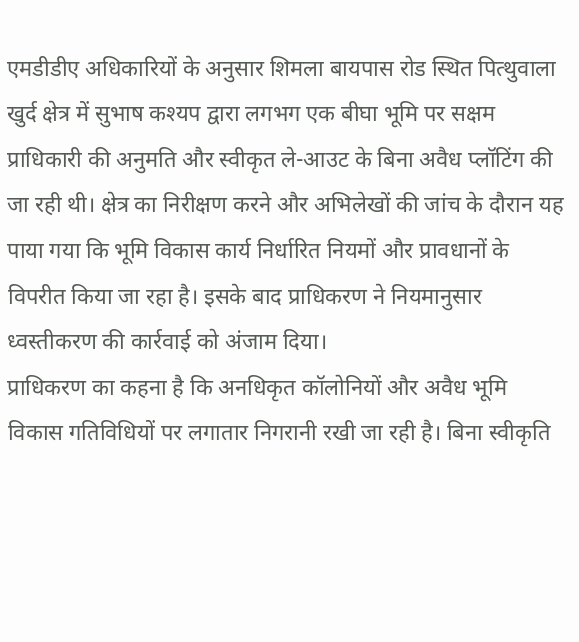एमडीडीए अधिकारियों के अनुसार शिमला बायपास रोड स्थित पित्थुवाला खुर्द क्षेत्र में सुभाष कश्यप द्वारा लगभग एक बीघा भूमि पर सक्षम प्राधिकारी की अनुमति और स्वीकृत ले-आउट के बिना अवैध प्लॉटिंग की जा रही थी। क्षेत्र का निरीक्षण करने और अभिलेखों की जांच के दौरान यह पाया गया कि भूमि विकास कार्य निर्धारित नियमों और प्रावधानों के विपरीत किया जा रहा है। इसके बाद प्राधिकरण ने नियमानुसार ध्वस्तीकरण की कार्रवाई को अंजाम दिया।
प्राधिकरण का कहना है कि अनधिकृत कॉलोनियों और अवैध भूमि विकास गतिविधियों पर लगातार निगरानी रखी जा रही है। बिना स्वीकृति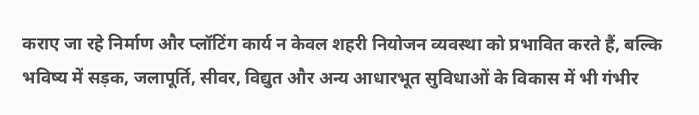कराए जा रहे निर्माण और प्लॉटिंग कार्य न केवल शहरी नियोजन व्यवस्था को प्रभावित करते हैं, बल्कि भविष्य में सड़क, जलापूर्ति, सीवर, विद्युत और अन्य आधारभूत सुविधाओं के विकास में भी गंभीर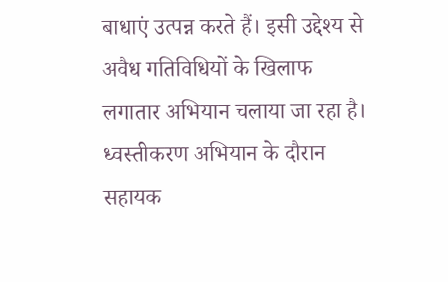बाधाएं उत्पन्न करते हैं। इसी उद्देश्य से अवैध गतिविधियों के खिलाफ लगातार अभियान चलाया जा रहा है।
ध्वस्तीकरण अभियान के दौरान सहायक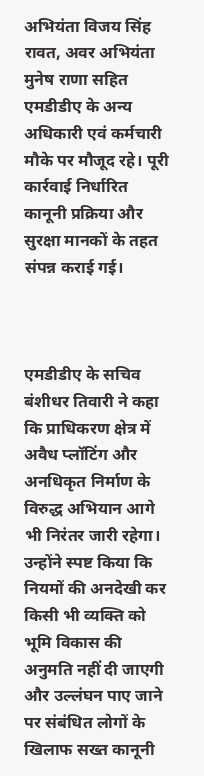अभियंता विजय सिंह रावत, अवर अभियंता मुनेष राणा सहित एमडीडीए के अन्य अधिकारी एवं कर्मचारी मौके पर मौजूद रहे। पूरी कार्रवाई निर्धारित कानूनी प्रक्रिया और सुरक्षा मानकों के तहत संपन्न कराई गई।



एमडीडीए के सचिव बंशीधर तिवारी ने कहा कि प्राधिकरण क्षेत्र में अवैध प्लॉटिंग और अनधिकृत निर्माण के विरुद्ध अभियान आगे भी निरंतर जारी रहेगा। उन्होंने स्पष्ट किया कि नियमों की अनदेखी कर किसी भी व्यक्ति को भूमि विकास की अनुमति नहीं दी जाएगी और उल्लंघन पाए जाने पर संबंधित लोगों के खिलाफ सख्त कानूनी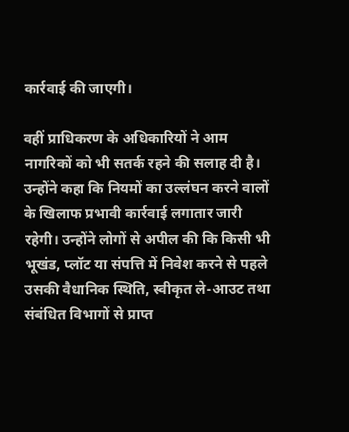कार्रवाई की जाएगी।

वहीं प्राधिकरण के अधिकारियों ने आम नागरिकों को भी सतर्क रहने की सलाह दी है। उन्होंने कहा कि नियमों का उल्लंघन करने वालों के खिलाफ प्रभावी कार्रवाई लगातार जारी रहेगी। उन्होंने लोगों से अपील की कि किसी भी भूखंड, प्लॉट या संपत्ति में निवेश करने से पहले उसकी वैधानिक स्थिति, स्वीकृत ले-आउट तथा संबंधित विभागों से प्राप्त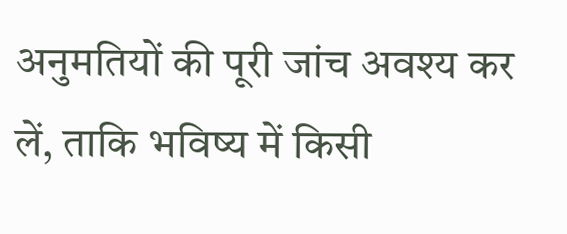अनुमतियों की पूरी जांच अवश्य कर लें, ताकि भविष्य में किसी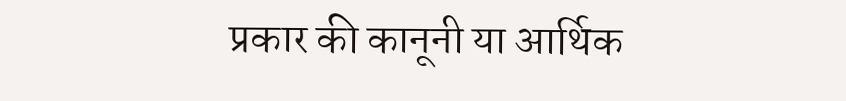प्रकार की कानूनी या आर्थिक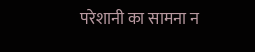परेशानी का सामना न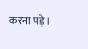करना पड़े।